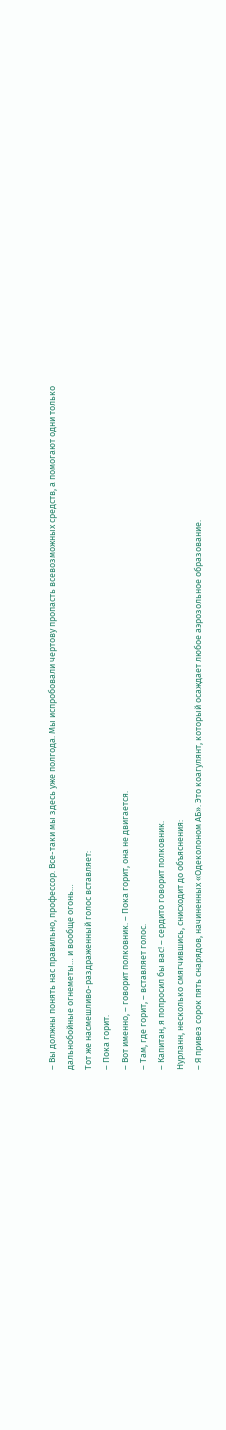– Вы должны понять нас правильно, профессор. Все-таки мы здесь уже полгода. Мы испробовали чертову пропасть всевозможных средств, а помогают одни только дальнобойные огнеметы… и вообще огонь…
Тот же насмешливо-раздраженный голос вставляет:
– Пока горит.
– Вот именно, – говорит полковник. – Пока горит, она не двигается.
– Там, где горит, – вставляет голос.
– Капитан, я попросил бы вас! – сердито говорит полковник.
Нурланн, несколько смягчившись, снисходит до объяснения:
– Я привез сорок пять снарядов, начиненных «Одеколоном АБ». Это коагулянт, который осаждает любое аэрозольное образование.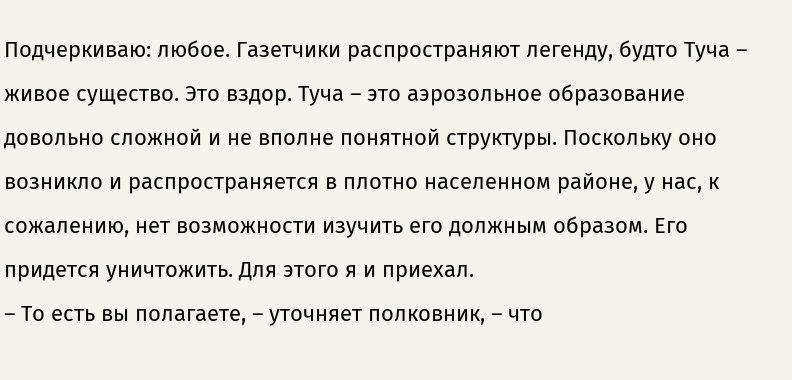Подчеркиваю: любое. Газетчики распространяют легенду, будто Туча – живое существо. Это вздор. Туча – это аэрозольное образование довольно сложной и не вполне понятной структуры. Поскольку оно возникло и распространяется в плотно населенном районе, у нас, к сожалению, нет возможности изучить его должным образом. Его придется уничтожить. Для этого я и приехал.
– То есть вы полагаете, – уточняет полковник, – что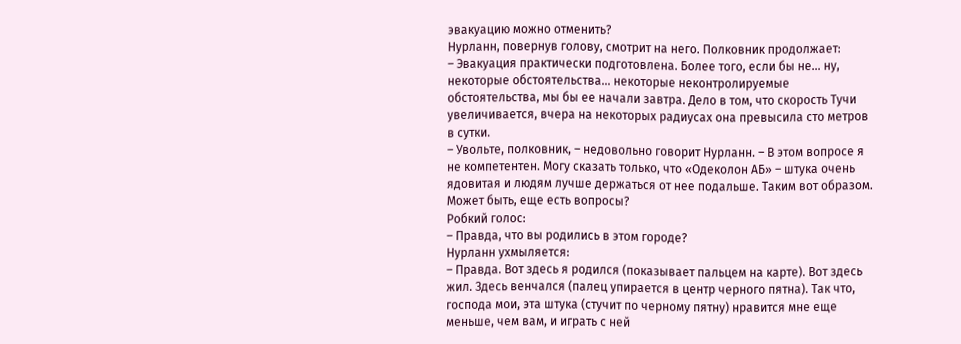эвакуацию можно отменить?
Нурланн, повернув голову, смотрит на него. Полковник продолжает:
– Эвакуация практически подготовлена. Более того, если бы не… ну, некоторые обстоятельства… некоторые неконтролируемые обстоятельства, мы бы ее начали завтра. Дело в том, что скорость Тучи увеличивается, вчера на некоторых радиусах она превысила сто метров в сутки.
– Увольте, полковник, – недовольно говорит Нурланн. – В этом вопросе я не компетентен. Могу сказать только, что «Одеколон АБ» – штука очень ядовитая и людям лучше держаться от нее подальше. Таким вот образом. Может быть, еще есть вопросы?
Робкий голос:
– Правда, что вы родились в этом городе?
Нурланн ухмыляется:
– Правда. Вот здесь я родился (показывает пальцем на карте). Вот здесь жил. Здесь венчался (палец упирается в центр черного пятна). Так что, господа мои, эта штука (стучит по черному пятну) нравится мне еще меньше, чем вам, и играть с ней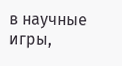в научные игры,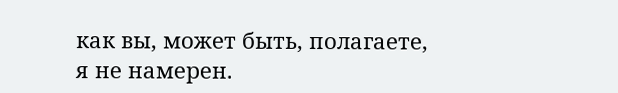как вы, может быть, полагаете, я не намерен.